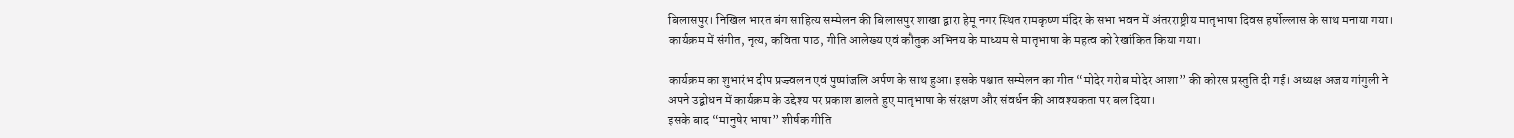बिलासपुर। निखिल भारत बंग साहित्य सम्मेलन की बिलासपुर शाखा द्वारा हेमू नगर स्थित रामकृष्ण मंदिर के सभा भवन में अंतरराष्ट्रीय मातृभाषा दिवस हर्षोल्लास के साथ मनाया गया। कार्यक्रम में संगीत, नृत्य, कविता पाठ, गीति आलेख्य एवं कौतुक अभिनय के माध्यम से मातृभाषा के महत्व को रेखांकित किया गया।

कार्यक्रम का शुभारंभ दीप प्रज्ज्वलन एवं पुष्पांजलि अर्पण के साथ हुआ। इसके पश्चात सम्मेलन का गीत “मोदेर गरोब मोदेर आशा” की कोरस प्रस्तुति दी गई। अध्यक्ष अजय गांगुली ने अपने उद्बोधन में कार्यक्रम के उद्देश्य पर प्रकाश डालते हुए मातृभाषा के संरक्षण और संवर्धन की आवश्यकता पर बल दिया।
इसके बाद “मानुषेर भाषा” शीर्षक गीति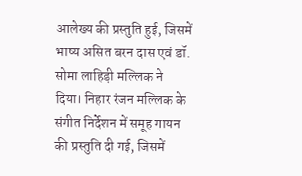आलेख्य की प्रस्तुति हुई, जिसमें भाष्य असित बरन दास एवं डॉ. सोमा लाहिड़ी मल्लिक ने दिया। निहार रंजन मल्लिक के संगीत निर्देशन में समूह गायन की प्रस्तुति दी गई, जिसमें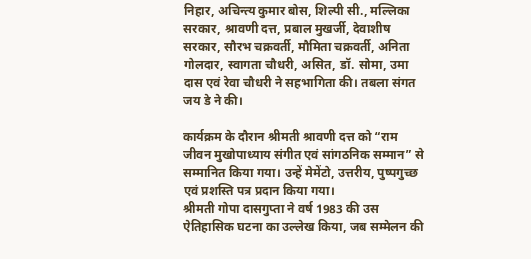निहार, अचिन्त्य कुमार बोस, शिल्पी सी., मल्लिका सरकार, श्रावणी दत्त, प्रबाल मुखर्जी, देवाशीष सरकार, सौरभ चक्रवर्ती, मौमिता चक्रवर्ती, अनिता गोलदार, स्वागता चौधरी, असित, डॉ. सोमा, उमा दास एवं रेवा चौधरी ने सहभागिता की। तबला संगत जय डे ने की।

कार्यक्रम के दौरान श्रीमती श्रावणी दत्त को “राम जीवन मुखोपाध्याय संगीत एवं सांगठनिक सम्मान” से सम्मानित किया गया। उन्हें मेमेंटो, उत्तरीय, पुष्पगुच्छ एवं प्रशस्ति पत्र प्रदान किया गया।
श्रीमती गोपा दासगुप्ता ने वर्ष 1983 की उस ऐतिहासिक घटना का उल्लेख किया, जब सम्मेलन की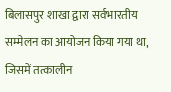बिलासपुर शाखा द्वारा सर्वभारतीय सम्मेलन का आयोजन किया गया था, जिसमें तत्कालीन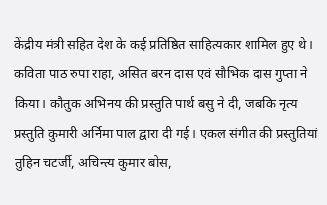केंद्रीय मंत्री सहित देश के कई प्रतिष्ठित साहित्यकार शामिल हुए थे।
कविता पाठ रुपा राहा, असित बरन दास एवं सौभिक दास गुप्ता ने किया। कौतुक अभिनय की प्रस्तुति पार्थ बसु ने दी, जबकि नृत्य प्रस्तुति कुमारी अर्निमा पाल द्वारा दी गई। एकल संगीत की प्रस्तुतियां तुहिन चटर्जी, अचिन्त्य कुमार बोस,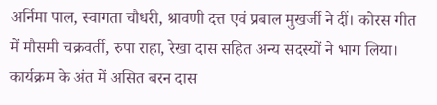अर्निमा पाल, स्वागता चौधरी, श्रावणी दत्त एवं प्रबाल मुखर्जी ने दीं। कोरस गीत में मौसमी चक्रवर्ती, रुपा राहा, रेखा दास सहित अन्य सदस्यों ने भाग लिया।
कार्यक्रम के अंत में असित बरन दास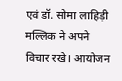एवं डॉ. सोमा लाहिड़ी मल्लिक ने अपने विचार रखे। आयोजन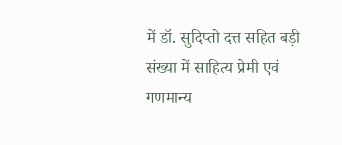में डॉ. सुदिप्तो दत्त सहित बड़ी संख्या में साहित्य प्रेमी एवं गणमान्य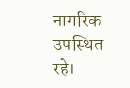नागरिक उपस्थित रहे।